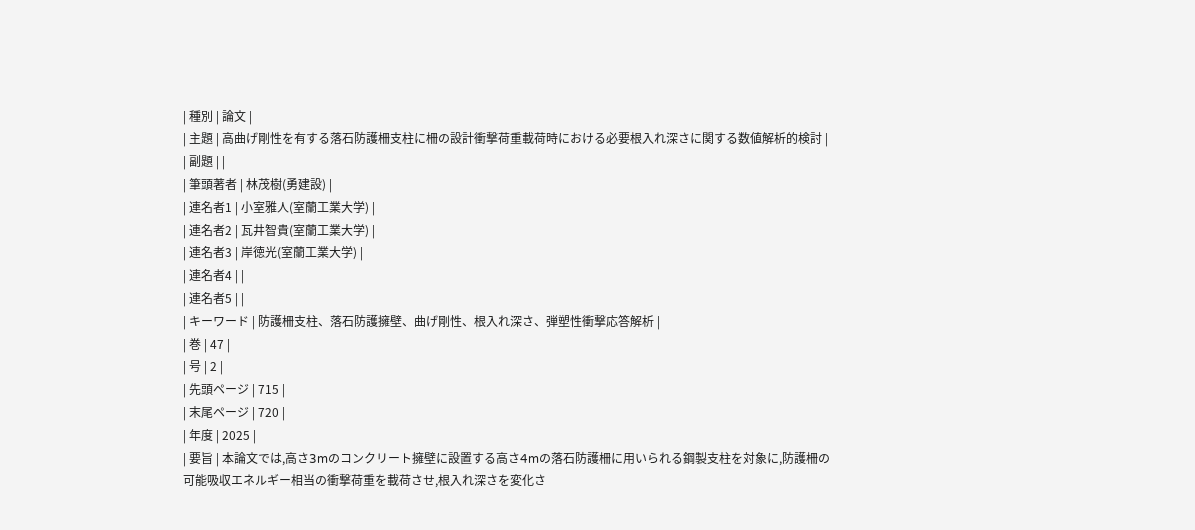| 種別 | 論文 |
| 主題 | 高曲げ剛性を有する落石防護柵支柱に柵の設計衝撃荷重載荷時における必要根入れ深さに関する数値解析的検討 |
| 副題 | |
| 筆頭著者 | 林茂樹(勇建設) |
| 連名者1 | 小室雅人(室蘭工業大学) |
| 連名者2 | 瓦井智貴(室蘭工業大学) |
| 連名者3 | 岸徳光(室蘭工業大学) |
| 連名者4 | |
| 連名者5 | |
| キーワード | 防護柵支柱、落石防護擁壁、曲げ剛性、根入れ深さ、弾塑性衝撃応答解析 |
| 巻 | 47 |
| 号 | 2 |
| 先頭ページ | 715 |
| 末尾ページ | 720 |
| 年度 | 2025 |
| 要旨 | 本論文では,高さ3mのコンクリート擁壁に設置する高さ4mの落石防護柵に用いられる鋼製支柱を対象に,防護柵の可能吸収エネルギー相当の衝撃荷重を載荷させ,根入れ深さを変化さ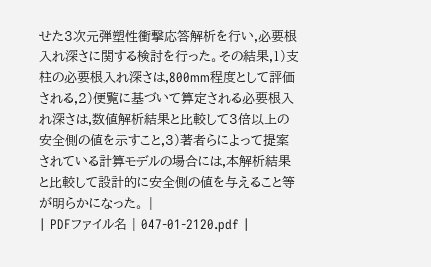せた3次元弾塑性衝撃応答解析を行い,必要根入れ深さに関する検討を行った。その結果,1)支柱の必要根入れ深さは,800mm程度として評価される,2)便覧に基づいて算定される必要根入れ深さは,数値解析結果と比較して3倍以上の安全側の値を示すこと,3)著者らによって提案されている計算モデルの場合には,本解析結果と比較して設計的に安全側の値を与えること等が明らかになった。 |
| PDFファイル名 | 047-01-2120.pdf |